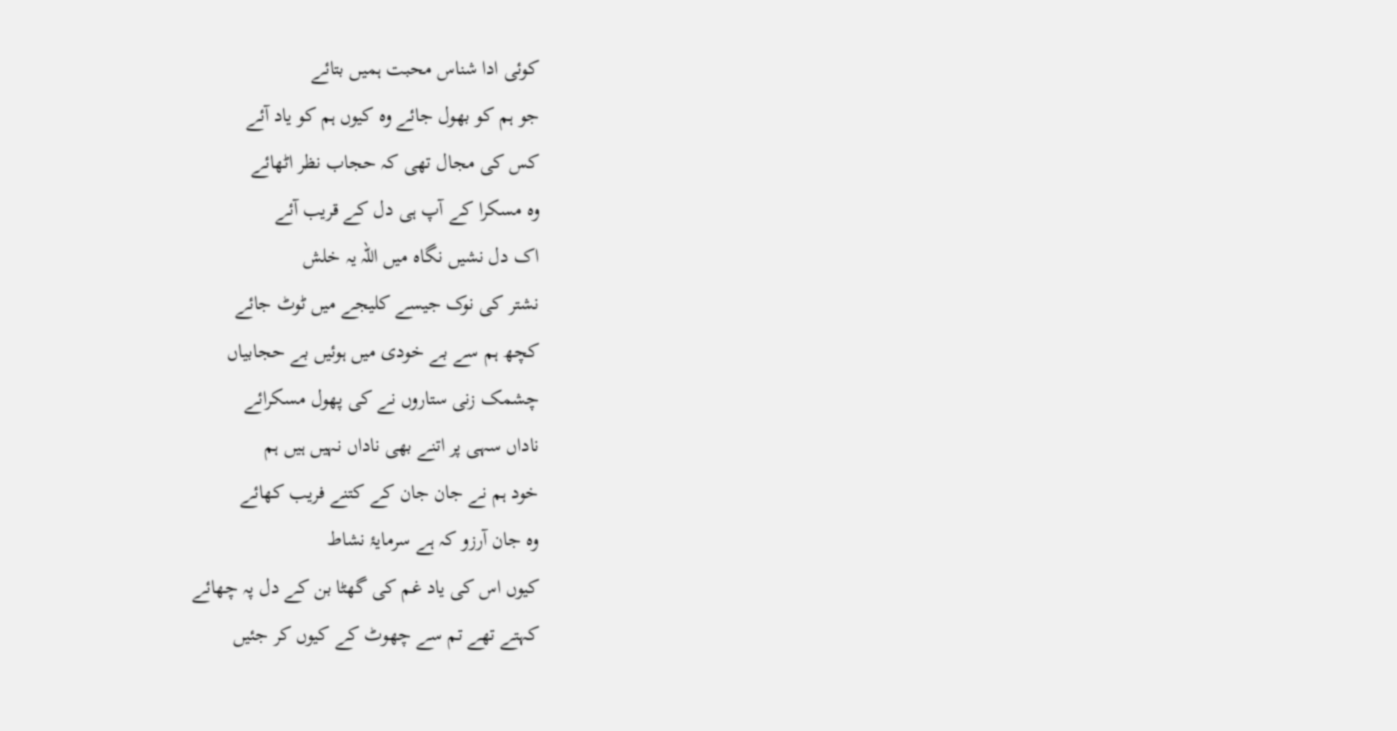کوئی ادا شناس محبت ہمیں بتائے
جو ہم کو بھول جائے وہ کیوں ہم کو یاد آئے
کس کی مجال تھی کہ حجاب نظر اٹھائے
وہ مسکرا کے آپ ہی دل کے قریب آئے
اک دل نشیں نگاہ میں اللہ یہ خلش
نشتر کی نوک جیسے کلیجے میں ٹوٹ جائے
کچھ ہم سے بے خودی میں ہوئیں بے حجابیاں
چشمک زنی ستاروں نے کی پھول مسکرائے
ناداں سہی پر اتنے بھی ناداں نہیں ہیں ہم
خود ہم نے جان جان کے کتنے فریب کھائے
وہ جان آرزو کہ ہے سرمایۂ نشاط
کیوں اس کی یاد غم کی گھٹا بن کے دل پہ چھائے
کہتے تھے تم سے چھوٹ کے کیوں کر جئیں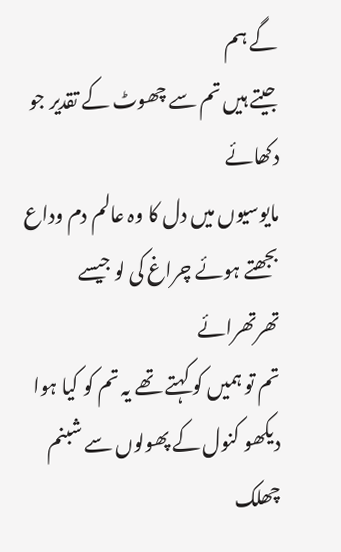گے ہم
جیتے ہیں تم سے چھوٹ کے تقدیر جو دکھائے
مایوسیوں میں دل کا وہ عالم دم وداع
بجھتے ہوئے چراغ کی لو جیسے تھرتھرائے
تم تو ہمیں کو کہتے تھے یہ تم کو کیا ہوا
دیکھو کنول کے پھولوں سے شبنم چھلک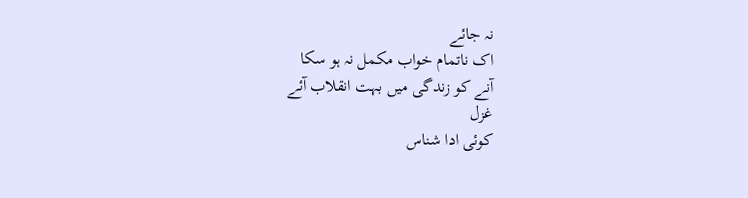نہ جائے
اک ناتمام خواب مکمل نہ ہو سکا
آنے کو زندگی میں بہت انقلاب آئے
غزل
کوئی ادا شناس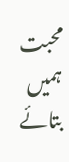محبت ہمیں بتائے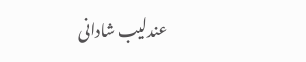عندلیب شادانی